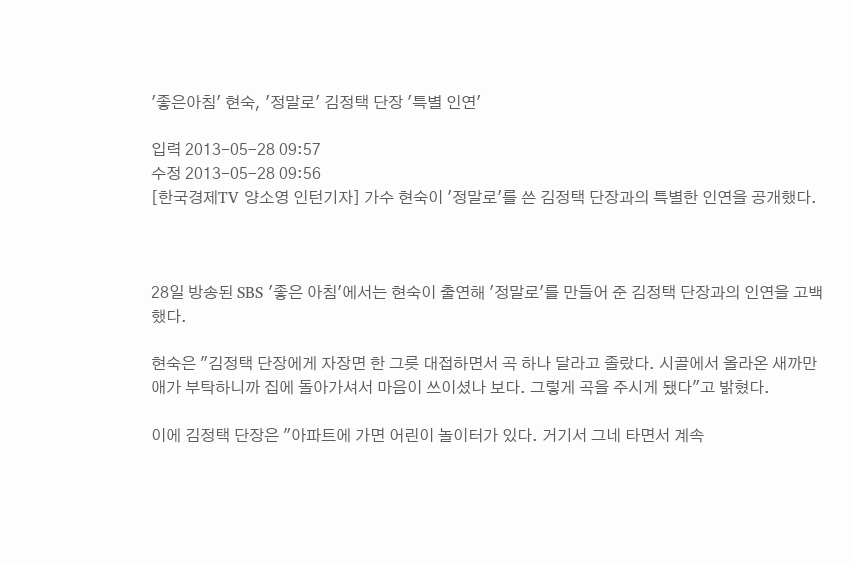'좋은아침' 현숙, '정말로' 김정택 단장 '특별 인연'

입력 2013-05-28 09:57
수정 2013-05-28 09:56
[한국경제TV 양소영 인턴기자] 가수 현숙이 '정말로'를 쓴 김정택 단장과의 특별한 인연을 공개했다.



28일 방송된 SBS '좋은 아침'에서는 현숙이 출연해 '정말로'를 만들어 준 김정택 단장과의 인연을 고백했다.

현숙은 "김정택 단장에게 자장면 한 그릇 대접하면서 곡 하나 달라고 졸랐다. 시골에서 올라온 새까만 애가 부탁하니까 집에 돌아가셔서 마음이 쓰이셨나 보다. 그렇게 곡을 주시게 됐다"고 밝혔다.

이에 김정택 단장은 "아파트에 가면 어린이 놀이터가 있다. 거기서 그네 타면서 계속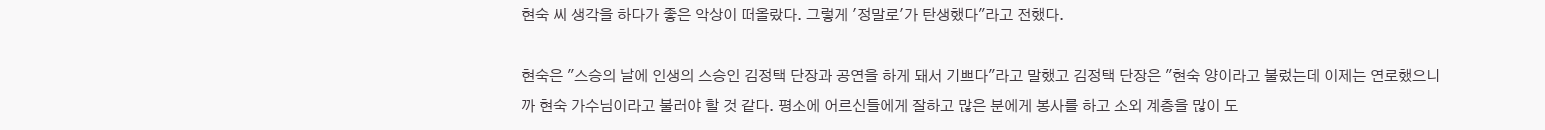현숙 씨 생각을 하다가 좋은 악상이 떠올랐다. 그렇게 '정말로'가 탄생했다"라고 전했다.

현숙은 "스승의 날에 인생의 스승인 김정택 단장과 공연을 하게 돼서 기쁘다"라고 말했고 김정택 단장은 "현숙 양이라고 불렀는데 이제는 연로했으니까 현숙 가수님이라고 불러야 할 것 같다. 평소에 어르신들에게 잘하고 많은 분에게 봉사를 하고 소외 계층을 많이 도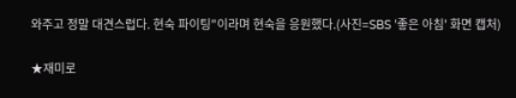와주고 정말 대견스럽다. 현숙 파이팅"이라며 현숙을 응원했다.(사진=SBS '좋은 아침' 화면 캡처)

★재미로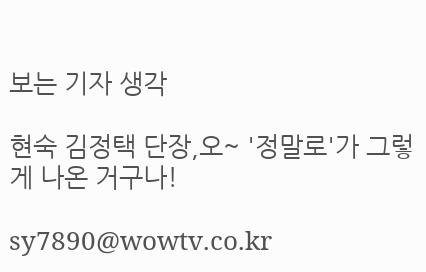보는 기자 생각

현숙 김정택 단장,오~ '정말로'가 그렇게 나온 거구나!

sy7890@wowtv.co.kr